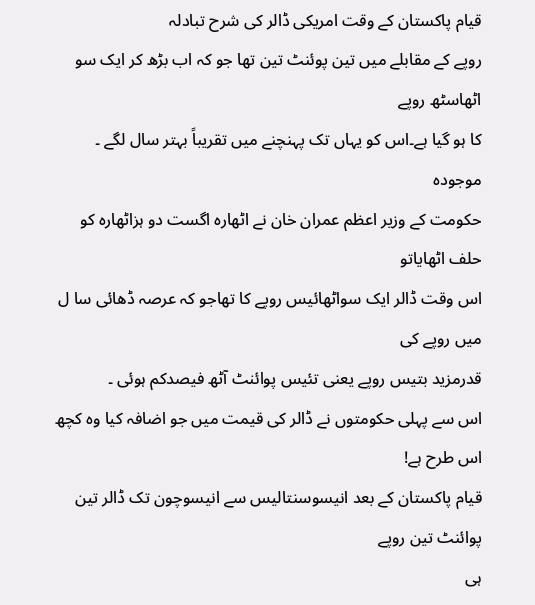قیام پاکستان کے وقت امریکی ڈالر کی شرح تبادلہ
روپے کے مقابلے میں تین پوئنٹ تین تھا جو کہ اب بڑھ کر ایک سو اٹھاسٹھ روپے
کا ہو گیا ہے۔اس کو یہاں تک پہنچنے میں تقریباً بہتر سال لگے ۔ موجودہ
حکومت کے وزیر اعظم عمران خان نے اٹھارہ اگست دو ہزاٹھارہ کو حلف اٹھایاتو
اس وقت ڈالر ایک سواٹھائیس روپے کا تھاجو کہ عرصہ ڈھائی سا ل میں روپے کی
قدرمزید بتیس روپے یعنی تئیس پوائنٹ آٹھ فیصدکم ہوئی ۔
اس سے پہلی حکومتوں نے ڈالر کی قیمت میں جو اضافہ کیا وہ کچھ اس طرح ہے!
قیام پاکستان کے بعد انیسوسنتالیس سے انیسوچون تک ڈالر تین پوائنٹ تین روپے
ہی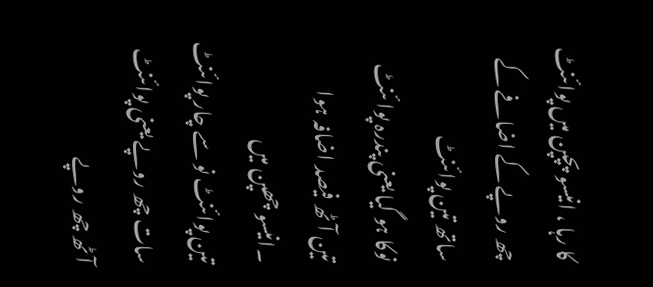کا رہا ، انیسو پچپن میں پوائنٹ چھ روپے کے اضافے کے ساتھ تین پوائنٹ
نوکا ہو گیا یعنی پندرہ پوا ئنٹ تین آٹھ فیصد اضافہ ہوا ۔انیسو چھپن میں
تین پوائنٹ نو سے چار پوائنٹ سات چھ روپے یعنی پوائنٹ آٹھ چھ روپے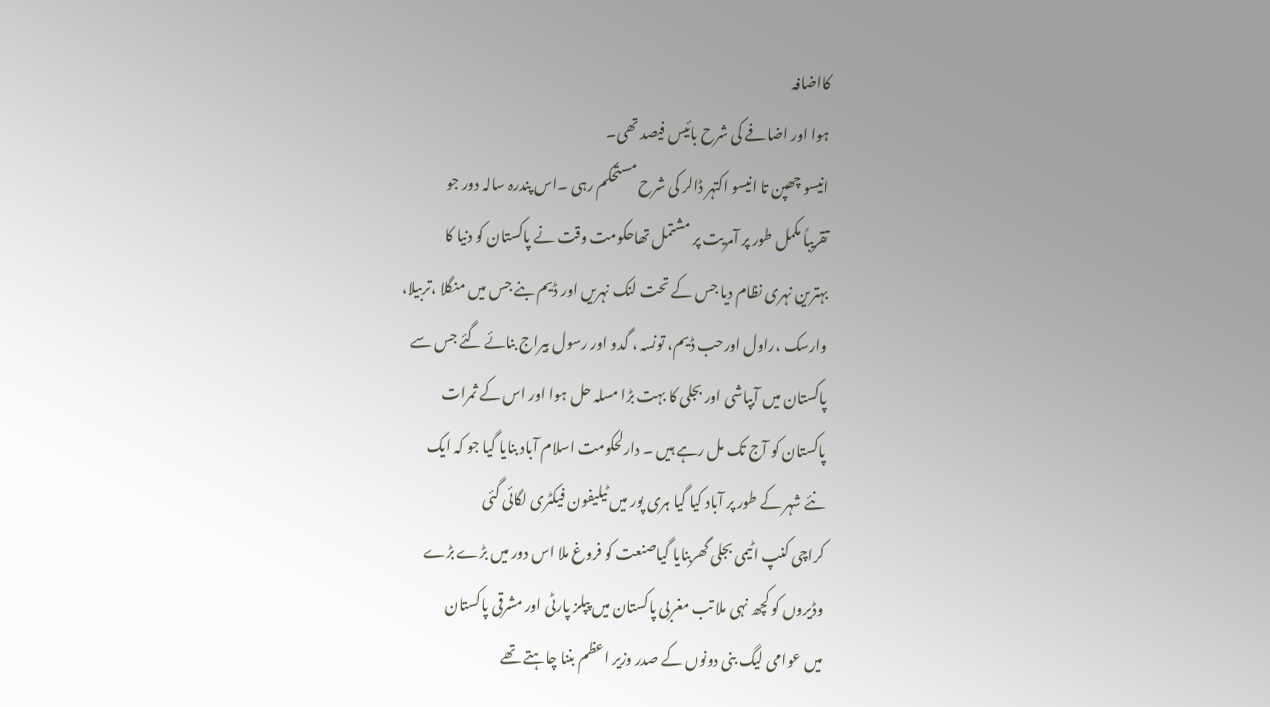کااضافہ
ہوا اور اضافے کی شرح بائیس فیصد تھی۔
انیسو چھپن تا انیسو اکتہر ڈالر کی شرح مستحکم رہی ۔اس پندرہ سالہ دور جو
تقریباً مکمل طور پر آمریت پر مشتمل تھاحکومت وقت نے پاکستان کو دنیا کا
بہترین نہری نظام دیا جس کے تحت لنک نہریں اور ڈیم بنے جس میں منگلا ،تربیلا،
وارسک ،راول اورحب ڈیم، تونسہ ، گدو اور رسول بیراج بنائے گئے جس سے
پاکستان میں آبپاشی اور بجلی کا بہت بڑا مسلہ حل ہوا اور اس کے ثمرات
پاکستان کو آج تک مل رہے ہیں ۔ دارلحکومت اسلام آباد بنایا گیا جو کہ ایک
نئے شہر کے طور پر آباد کیا گیا ہری پور میں ٹیلیفون فیکٹری لگائی گئی
کراچی کنپ اٹیمی بجلی گھربنایا گیاصنعت کو فروغ ملا اس دور میں بڑے بڑے
وڈیروں کو کچھ نہی ملا تب مغربی پاکستان میں پپلز پارٹی اور مشرقی پاکستان
میں عوامی لیگ بنی دونوں کے صدر وزیر اعظم بننا چاہتے تھے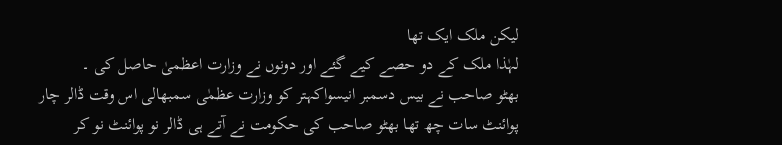لیکن ملک ایک تھا
لہٰذا ملک کے دو حصے کیے گئے اور دونوں نے وزارت اعظمیٰ حاصل کی ۔
بھٹو صاحب نے بیس دسمبر انیسواکہتر کو وزارت عظمٰی سمبھالی اس وقت ڈالر چار
پوائنٹ سات چھ تھا بھٹو صاحب کی حکومت نے آتے ہی ڈالر نو پوائنٹ نو کر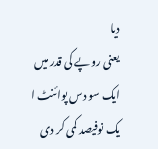دیا
یعنی روپے کی قدر میں ایک سو دس پوائنٹ ا یک نوفیصد کمی کر دی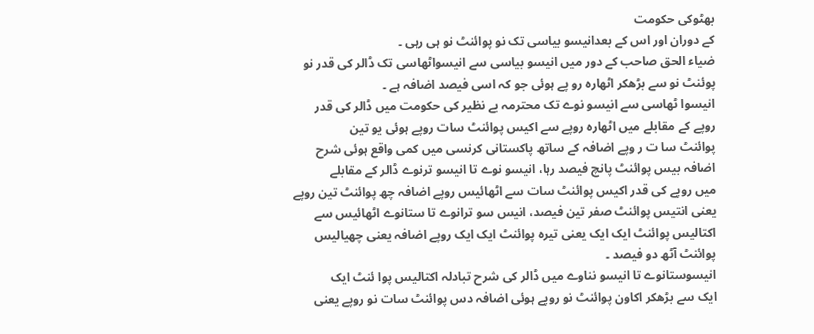بھٹوکی حکومت
کے دوران اور اس کے بعدانیسو بیاسی تک نو پوائنٹ نو ہی رہی ۔
ضیاء الحق صاحب کے دور میں انیسو بیاسی سے انیسواٹھاسی تک ڈالر کی قدر نو
پوئنٹ نو سے بڑھکر اٹھارہ رو پے ہوئی جو کہ اسی فیصد اضافہ ہے ۔
انیسوا ٹھاسی سے انیسو نوے تک محترمہ بے نظیر کی حکومت میں ڈالر کی قدر
روپے کے مقابلے میں اٹھارہ روپے سے اکیس پوائنٹ سات روپے ہوئی یو تین
پوائنٹ سا ت ر وپے اضافہ کے ساتھ پاکستانی کرنسی میں کمی واقع ہوئی شرح
اضافہ بیس پوائنٹ پانچ فیصد رہا، انیسو نوے تا انیسو ترنوے ڈالر کے مقابلے
میں روپے کی قدر اکیس پوائنٹ سات سے اٹھائیس روپے اضافہ چھ پوائنٹ تین روپے
یعنی انتیس پوائنٹ صفر تین فیصد، انیس سو ترانوے تا ستانوے اٹھائیس سے
اکتالیس پوائنٹ ایک ایک یعنی تیرہ پوائنٹ ایک ایک روپے اضافہ یعنی چھیالیس
پوائنٹ آٹھ دو فیصد ۔
انیسوستانوے تا انیسو نناوے میں ڈالر کی شرح تبادلہ اکتالیس پوا ئنٹ ایک
ایک سے بڑھکر اکاون پوائنٹ نو روپے ہوئی اضافہ دس پوائنٹ سات نو روپے یعنی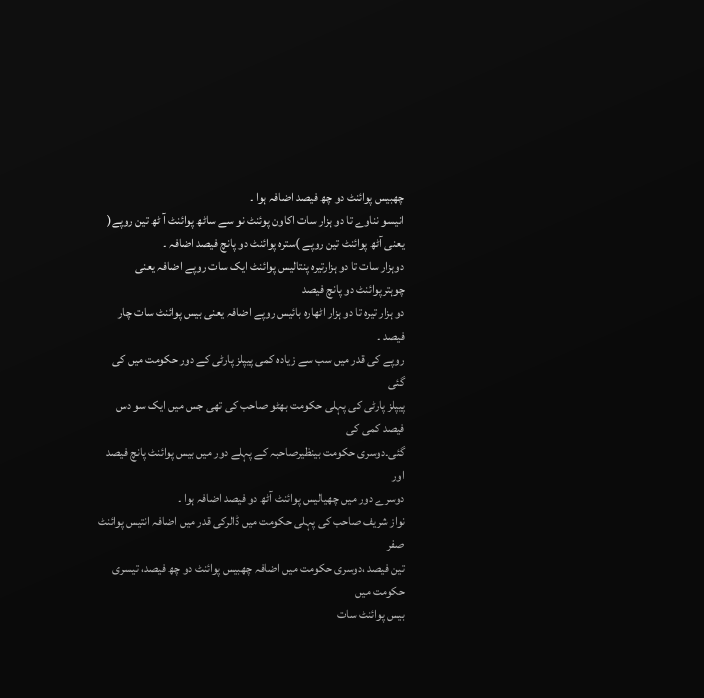چھبیس پوائنٹ دو چھ فیصد اضافہ ہوا ۔
انیسو نناوے تا دو ہزار سات اکاون پوئنٹ نو سے ساٹھ پوائنٹ آ ٹھ تین روپے(
یعنی آٹھ پوائنٹ تین روپے )سترہ پوائنٹ دو پانچ فیصد اضافہ ۔
دوہزار سات تا دو ہزارتیرہ پنتالیس پوائنٹ ایک سات روپے اضافہ یعنی
چوہترپوائنٹ دو پانچ فیصد
دو ہزار تیرہ تا دو ہزار اٹھارہ بائیس روپے اضافہ یعنی بیس پوائنٹ سات چار
فیصد ۔
روپے کی قدر میں سب سے زیادہ کمی پیپلز پارٹی کے دور حکومت میں کی گئی
پیپلز پارٹی کی پہلی حکومت بھٹو صاحب کی تھی جس میں ایک سو دس فیصد کمی کی
گئی۔دوسری حکومت بینظیرصاحبہ کے پہلے دور میں بیس پوائنٹ پانچ فیصد اور
دوسرے دور میں چھیالیس پوائنٹ آٹھ دو فیصد اضافہ ہوا ۔
نواز شریف صاحب کی پہلی حکومت میں ڈالرکی قدر میں اضافہ انتیس پوائنٹ صفر
تین فیصد ،دوسری حکومت میں اضافہ چھبیس پوائنٹ دو چھ فیصد، تیسری حکومت میں
بیس پوائنٹ سات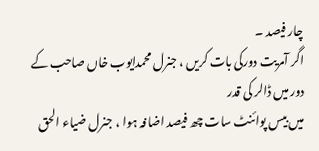چار فیصد ۔
اگر آمریت دورکی بات کریں ، جنرل محمدایوب خاں صاحب کے دور میں ڈالر کی قدر
میں بیس پوائنٹ سات چھ فیصد اضافہ ہوا ، جنرل ضیاء الحق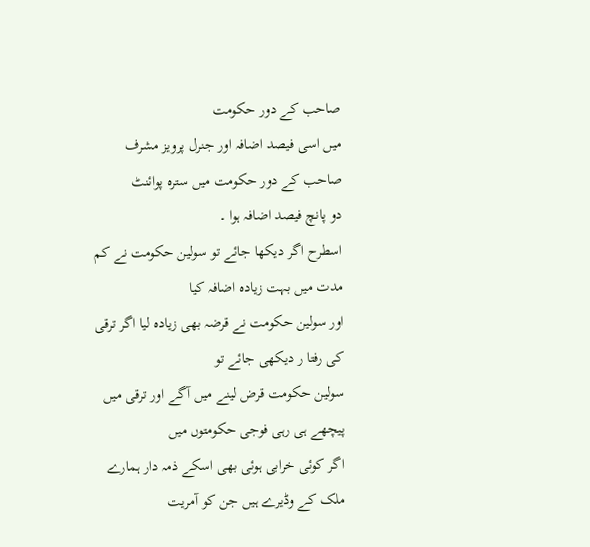صاحب کے دور حکومت
میں اسی فیصد اضافہ اور جنرل پرویز مشرف صاحب کے دور حکومت میں سترہ پوائنٹ
دو پانچ فیصد اضافہ ہوا ۔
اسطرح اگر دیکھا جائے تو سولین حکومت نے کم مدت میں بہت زیادہ اضافہ کیا
اور سولین حکومت نے قرضہ بھی زیادہ لیا اگر ترقی کی رفتا ر دیکھی جائے تو
سولین حکومت قرض لینے میں آگے اور ترقی میں پیچھے ہی رہی فوجی حکومتوں میں
اگر کوئی خرابی ہوئی بھی اسکے ذمہ دار ہمارے ملک کے وڈیرے ہیں جن کو آمریت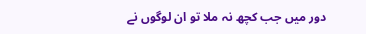دور میں جب کچھ نہ ملا تو ان لوگوں نے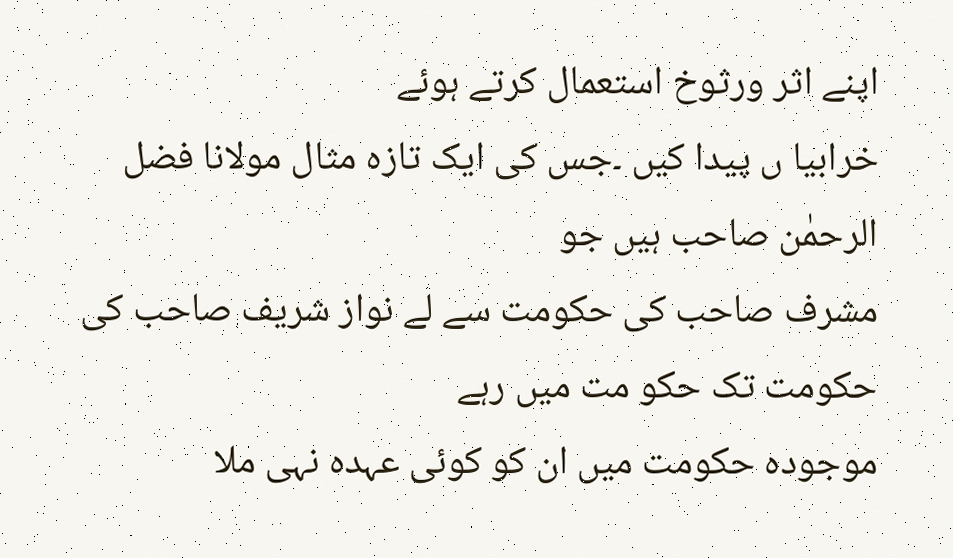اپنے اثر ورثوخ استعمال کرتے ہوئے
خرابیا ں پیدا کیں ۔جس کی ایک تازہ مثال مولانا فضل الرحمٰن صاحب ہیں جو
مشرف صاحب کی حکومت سے لے نواز شریف صاحب کی حکومت تک حکو مت میں رہے
موجودہ حکومت میں ان کو کوئی عہدہ نہی ملا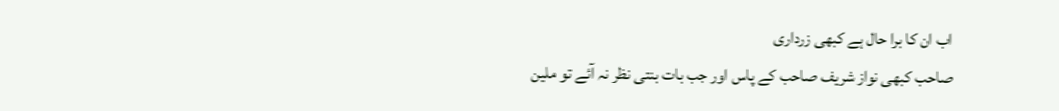اب ان کا برا حال ہے کبھی زرداری
صاحب کبھی نواز شریف صاحب کے پاس اور جب بات بنتی نظر نہ آئے تو ملین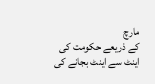مارچ
کے ذریعے حکومت کی اینٹ سے اینٹ بجانے کی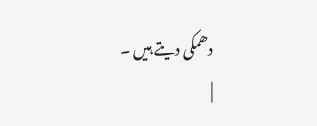دھمکی دیتے ہیں ۔
|